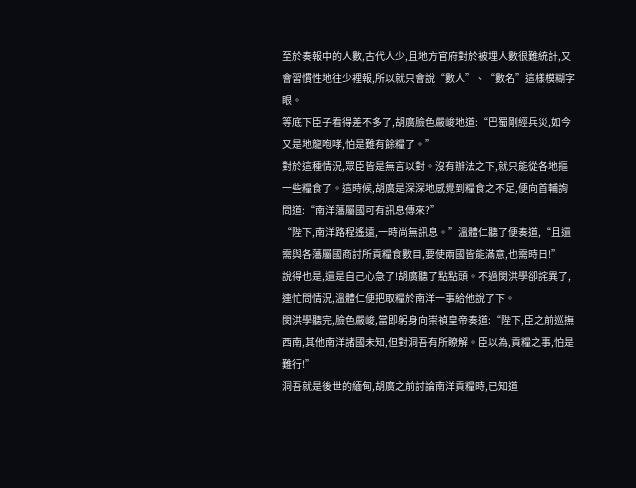至於奏報中的人數,古代人少,且地方官府對於被埋人數很難統計,又會習慣性地往少裡報,所以就只會說“數人”、“數名”這樣模糊字眼。
等底下臣子看得差不多了,胡廣臉色嚴峻地道:“巴蜀剛經兵災,如今又是地龍咆哮,怕是難有餘糧了。”
對於這種情況,眾臣皆是無言以對。沒有辦法之下,就只能從各地摳一些糧食了。這時候,胡廣是深深地感覺到糧食之不足,便向首輔詢問道:“南洋藩屬國可有訊息傳來?”
“陛下,南洋路程遙遠,一時尚無訊息。”溫體仁聽了便奏道,“且還需與各藩屬國商討所貢糧食數目,要使兩國皆能滿意,也需時日!”
說得也是,還是自己心急了!胡廣聽了點點頭。不過閔洪學卻詫異了,連忙問情況,溫體仁便把取糧於南洋一事給他說了下。
閔洪學聽完,臉色嚴峻,當即躬身向崇禎皇帝奏道:“陛下,臣之前巡撫西南,其他南洋諸國未知,但對洞吾有所瞭解。臣以為,貢糧之事,怕是難行!”
洞吾就是後世的緬甸,胡廣之前討論南洋貢糧時,已知道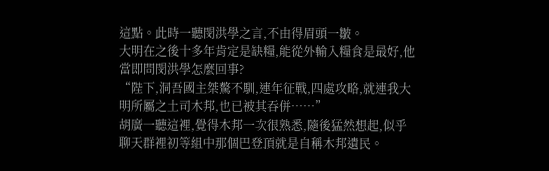這點。此時一聽閔洪學之言,不由得眉頭一皺。
大明在之後十多年肯定是缺糧,能從外輸入糧食是最好,他當即問閔洪學怎麼回事?
“陛下,洞吾國主桀驁不馴,連年征戰,四處攻略,就連我大明所屬之土司木邦,也已被其吞併……”
胡廣一聽這裡,覺得木邦一次很熟悉,隨後猛然想起,似乎聊天群裡初等組中那個巴登頂就是自稱木邦遺民。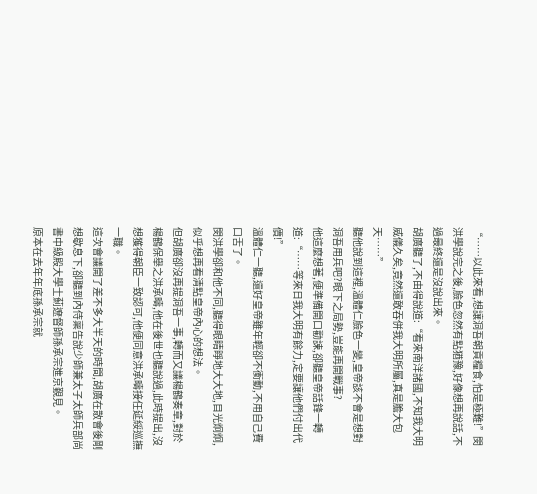“……以此來看,想讓洞吾朝貢糧食,怕是極難!”閔洪學說完之後,臉色忽然有點猶豫,好像想再說話,不過最終還是沒說出來。
胡廣聽了,不由得說道:“看來南洋諸國,不知我大明威儀久矣,竟然還敢吞併我大明所屬,真是膽大包天……”
聽他說到這裡,溫體仁臉色一變,皇帝該不會是想對洞吾用兵吧?眼下之局勢,豈能再開戰事?
他這麼想著,便準備開口勸諫,卻聽皇帝話鋒一轉道:“……等來日我大明有餘力,定要讓他們付出代價!”
溫體仁一聽,還好皇帝雖年輕卻不衝動,不用自己費口舌了。
閔洪學卻和他不同,聽得眼睛睜地大大地,目光炯炯,似乎想再看清點皇帝內心的想法。
但胡廣卻沒再提洞吾一事,轉而又議楊鶴奏章,對於楊鶴保舉之洪承疇,他在後世也聽說過,此時提出,沒想獲得朝臣一致認可,他便同意洪承疇接任延綏巡撫一職。
這次會議開了差不多大半天的時間,胡廣在散會後剛想歇息下,卻聽到內侍稟告說少師兼太子太師兵部尚書中級殿大學士薊遼督師孫承宗進京覲見。
原本在去年年底孫承宗就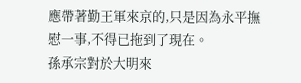應帶著勤王軍來京的,只是因為永平撫慰一事,不得已拖到了現在。
孫承宗對於大明來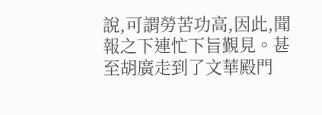說,可謂勞苦功高,因此,聞報之下連忙下旨覲見。甚至胡廣走到了文華殿門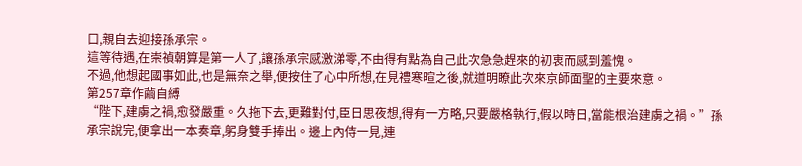口,親自去迎接孫承宗。
這等待遇,在崇禎朝算是第一人了,讓孫承宗感激涕零,不由得有點為自己此次急急趕來的初衷而感到羞愧。
不過,他想起國事如此,也是無奈之舉,便按住了心中所想,在見禮寒暄之後,就道明瞭此次來京師面聖的主要來意。
第257章作繭自縛
“陛下,建虜之禍,愈發嚴重。久拖下去,更難對付,臣日思夜想,得有一方略,只要嚴格執行,假以時日,當能根治建虜之禍。”孫承宗說完,便拿出一本奏章,躬身雙手捧出。邊上內侍一見,連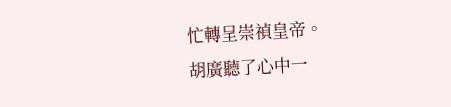忙轉呈崇禎皇帝。
胡廣聽了心中一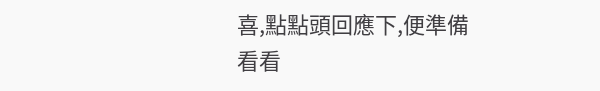喜,點點頭回應下,便準備看看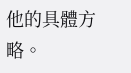他的具體方略。